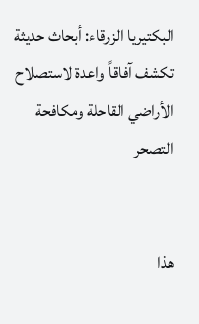البكتيريا الزرقاء: أبحاث حديثة تكشف آفاقاً واعدة لاستصلاح الأراضي القاحلة ومكافحة التصحر


هذا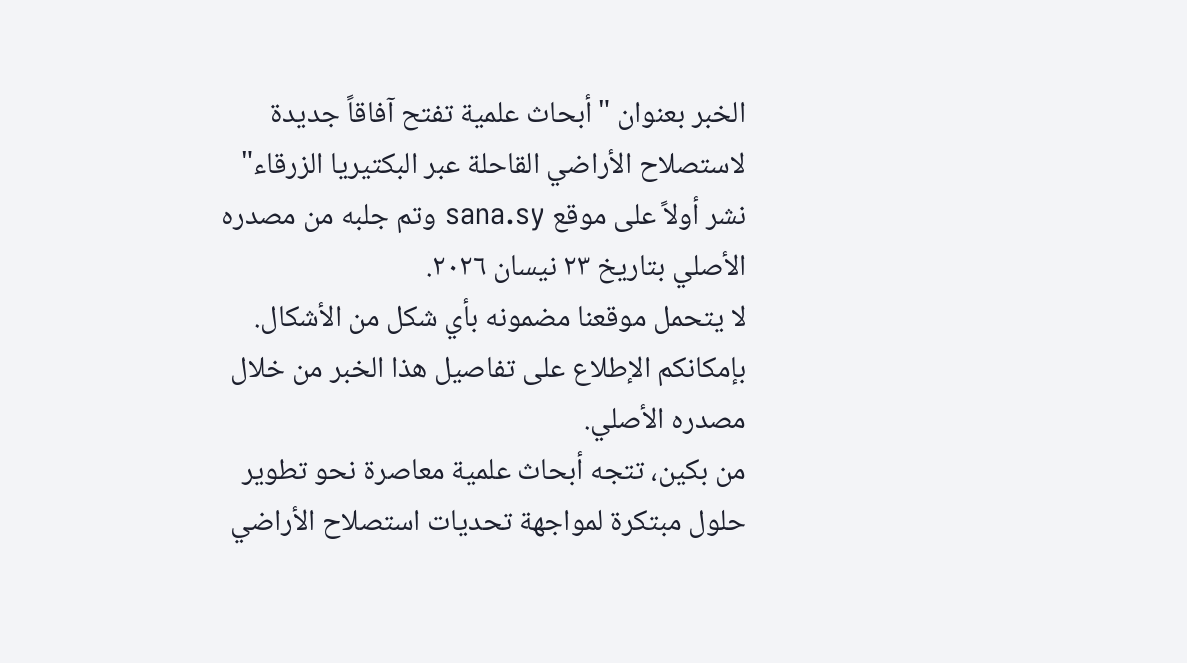الخبر بعنوان "أبحاث علمية تفتح آفاقاً جديدة لاستصلاح الأراضي القاحلة عبر البكتيريا الزرقاء" نشر أولاً على موقع sana.sy وتم جلبه من مصدره الأصلي بتاريخ ٢٣ نيسان ٢٠٢٦.
لا يتحمل موقعنا مضمونه بأي شكل من الأشكال. بإمكانكم الإطلاع على تفاصيل هذا الخبر من خلال مصدره الأصلي.
من بكين، تتجه أبحاث علمية معاصرة نحو تطوير حلول مبتكرة لمواجهة تحديات استصلاح الأراضي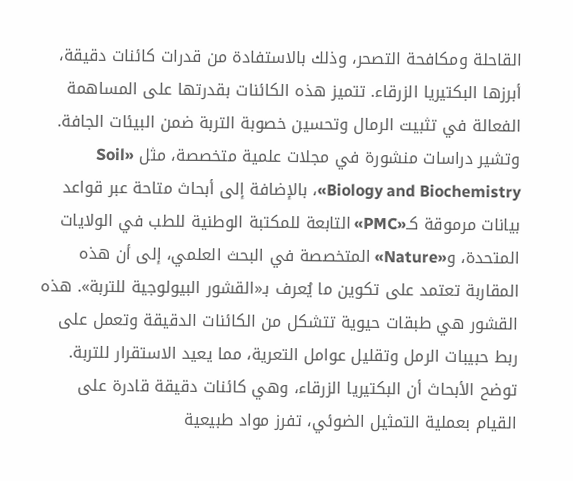القاحلة ومكافحة التصحر، وذلك بالاستفادة من قدرات كائنات دقيقة، أبرزها البكتيريا الزرقاء. تتميز هذه الكائنات بقدرتها على المساهمة الفعالة في تثبيت الرمال وتحسين خصوبة التربة ضمن البيئات الجافة.
وتشير دراسات منشورة في مجلات علمية متخصصة، مثل «Soil Biology and Biochemistry»، بالإضافة إلى أبحاث متاحة عبر قواعد بيانات مرموقة كـ«PMC» التابعة للمكتبة الوطنية للطب في الولايات المتحدة، و«Nature» المتخصصة في البحث العلمي، إلى أن هذه المقاربة تعتمد على تكوين ما يُعرف بـ«القشور البيولوجية للتربة». هذه القشور هي طبقات حيوية تتشكل من الكائنات الدقيقة وتعمل على ربط حبيبات الرمل وتقليل عوامل التعرية، مما يعيد الاستقرار للتربة.
توضح الأبحاث أن البكتيريا الزرقاء، وهي كائنات دقيقة قادرة على القيام بعملية التمثيل الضوئي، تفرز مواد طبيعية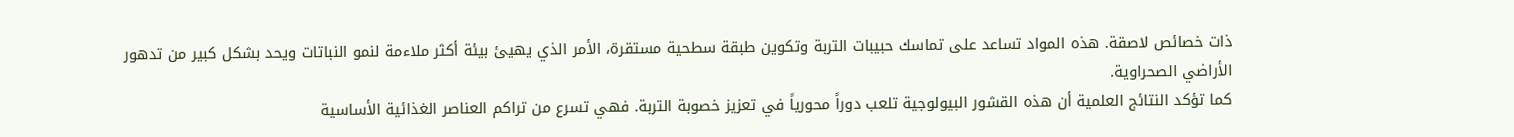ذات خصائص لاصقة. هذه المواد تساعد على تماسك حبيبات التربة وتكوين طبقة سطحية مستقرة، الأمر الذي يهيئ بيئة أكثر ملاءمة لنمو النباتات ويحد بشكل كبير من تدهور الأراضي الصحراوية.
كما تؤكد النتائج العلمية أن هذه القشور البيولوجية تلعب دوراً محورياً في تعزيز خصوبة التربة. فهي تسرع من تراكم العناصر الغذائية الأساسية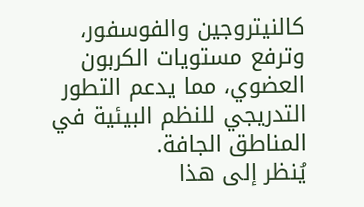كالنيتروجين والفوسفور، وترفع مستويات الكربون العضوي، مما يدعم التطور التدريجي للنظم البيئية في المناطق الجافة.
يُنظر إلى هذا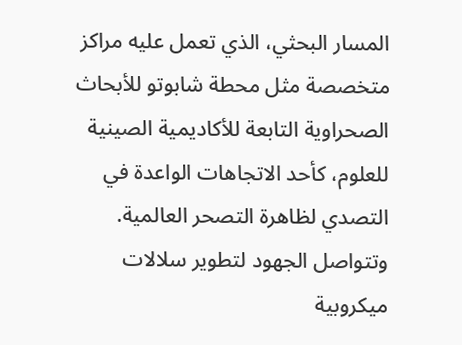المسار البحثي، الذي تعمل عليه مراكز متخصصة مثل محطة شابوتو للأبحاث الصحراوية التابعة للأكاديمية الصينية للعلوم، كأحد الاتجاهات الواعدة في التصدي لظاهرة التصحر العالمية. وتتواصل الجهود لتطوير سلالات ميكروبية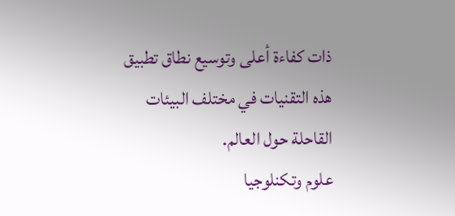ذات كفاءة أعلى وتوسيع نطاق تطبيق هذه التقنيات في مختلف البيئات القاحلة حول العالم.
علوم وتكنلوجيا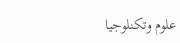علوم وتكنلوجيا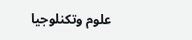علوم وتكنلوجيا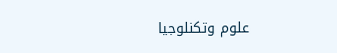علوم وتكنلوجيا